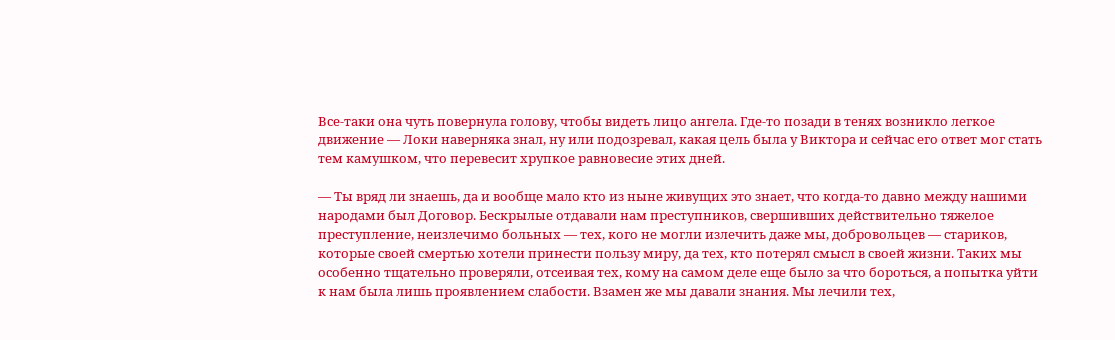Все-таки она чуть повернула голову, чтобы видеть лицо ангела. Где-то позади в тенях возникло легкое движение — Локи наверняка знал, ну или подозревал, какая цель была у Виктора и сейчас его ответ мог стать тем камушком, что перевесит хрупкое равновесие этих дней.

— Ты вряд ли знаешь, да и вообще мало кто из ныне живущих это знает, что когда-то давно между нашими народами был Договор. Бескрылые отдавали нам преступников, свершивших действительно тяжелое преступление, неизлечимо больных — тех, кого не могли излечить даже мы, добровольцев — стариков, которые своей смертью хотели принести пользу миру, да тех, кто потерял смысл в своей жизни. Таких мы особенно тщательно проверяли, отсеивая тех, кому на самом деле еще было за что бороться, а попытка уйти к нам была лишь проявлением слабости. Взамен же мы давали знания. Мы лечили тех,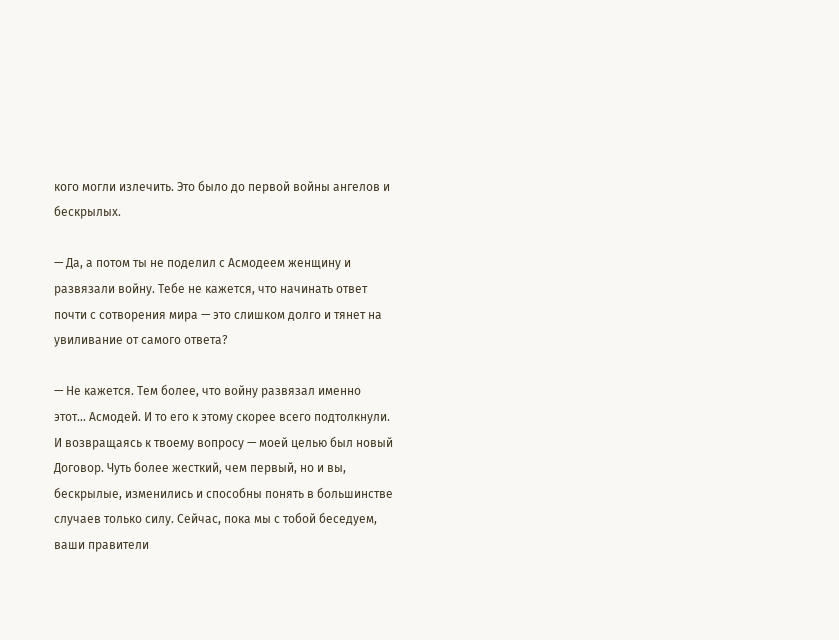кого могли излечить. Это было до первой войны ангелов и бескрылых.

— Да, а потом ты не поделил с Асмодеем женщину и развязали войну. Тебе не кажется, что начинать ответ почти с сотворения мира — это слишком долго и тянет на увиливание от самого ответа?

— Не кажется. Тем более, что войну развязал именно этот… Асмодей. И то его к этому скорее всего подтолкнули. И возвращаясь к твоему вопросу — моей целью был новый Договор. Чуть более жесткий, чем первый, но и вы, бескрылые, изменились и способны понять в большинстве случаев только силу. Сейчас, пока мы с тобой беседуем, ваши правители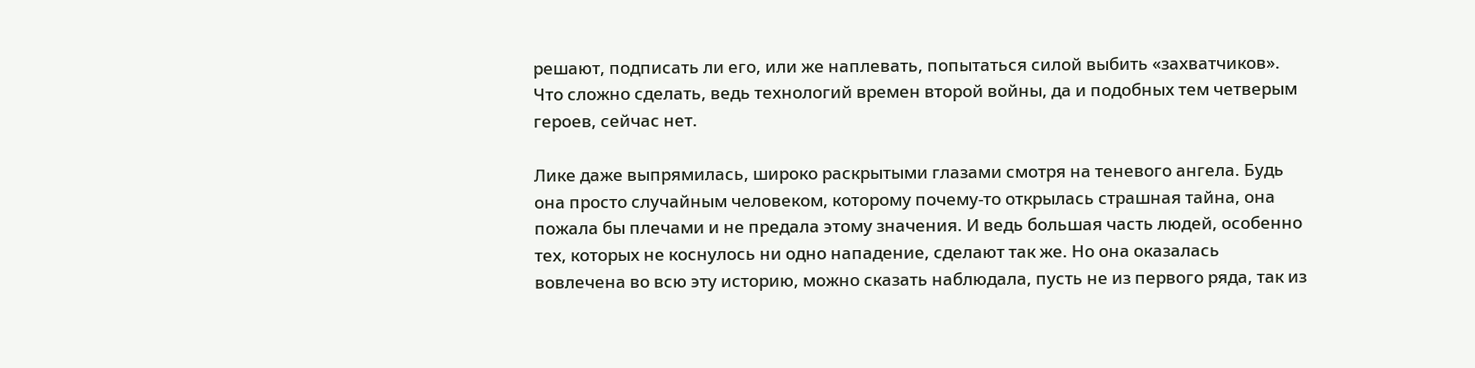решают, подписать ли его, или же наплевать, попытаться силой выбить «захватчиков». Что сложно сделать, ведь технологий времен второй войны, да и подобных тем четверым героев, сейчас нет.

Лике даже выпрямилась, широко раскрытыми глазами смотря на теневого ангела. Будь она просто случайным человеком, которому почему-то открылась страшная тайна, она пожала бы плечами и не предала этому значения. И ведь большая часть людей, особенно тех, которых не коснулось ни одно нападение, сделают так же. Но она оказалась вовлечена во всю эту историю, можно сказать наблюдала, пусть не из первого ряда, так из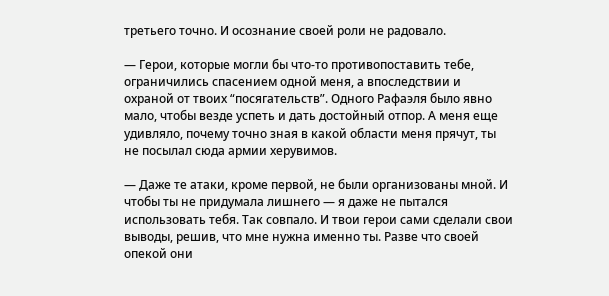третьего точно. И осознание своей роли не радовало.

— Герои, которые могли бы что-то противопоставить тебе, ограничились спасением одной меня, а впоследствии и охраной от твоих “посягательств”. Одного Рафаэля было явно мало, чтобы везде успеть и дать достойный отпор. А меня еще удивляло, почему точно зная в какой области меня прячут, ты не посылал сюда армии херувимов.

— Даже те атаки, кроме первой, не были организованы мной. И чтобы ты не придумала лишнего — я даже не пытался использовать тебя. Так совпало. И твои герои сами сделали свои выводы, решив, что мне нужна именно ты. Разве что своей опекой они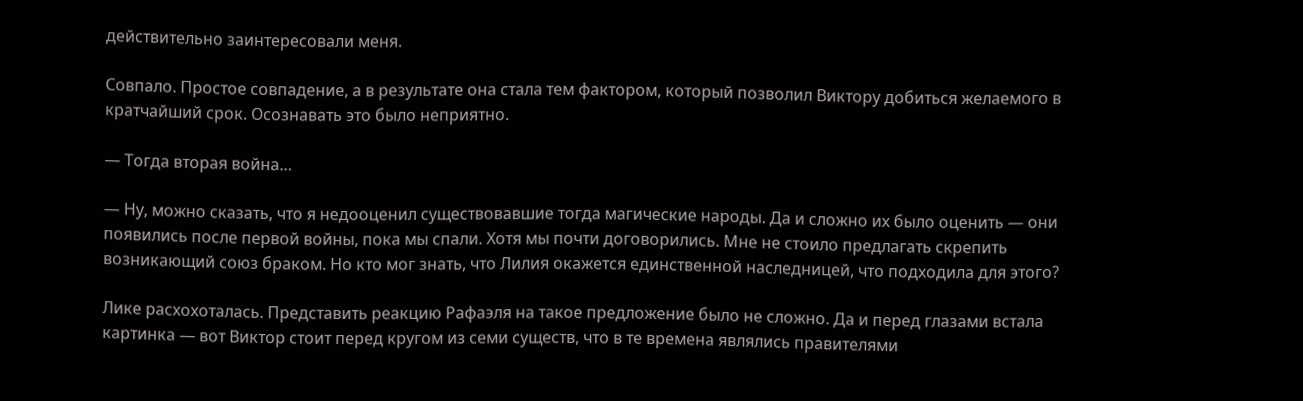действительно заинтересовали меня.

Совпало. Простое совпадение, а в результате она стала тем фактором, который позволил Виктору добиться желаемого в кратчайший срок. Осознавать это было неприятно.

— Тогда вторая война…

— Ну, можно сказать, что я недооценил существовавшие тогда магические народы. Да и сложно их было оценить — они появились после первой войны, пока мы спали. Хотя мы почти договорились. Мне не стоило предлагать скрепить возникающий союз браком. Но кто мог знать, что Лилия окажется единственной наследницей, что подходила для этого?

Лике расхохоталась. Представить реакцию Рафаэля на такое предложение было не сложно. Да и перед глазами встала картинка — вот Виктор стоит перед кругом из семи существ, что в те времена являлись правителями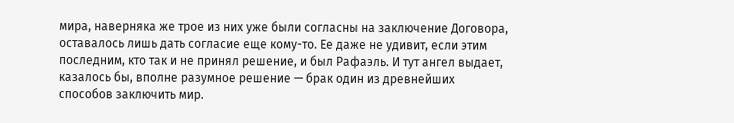мира, наверняка же трое из них уже были согласны на заключение Договора, оставалось лишь дать согласие еще кому-то. Ее даже не удивит, если этим последним, кто так и не принял решение, и был Рафаэль. И тут ангел выдает, казалось бы, вполне разумное решение — брак один из древнейших способов заключить мир.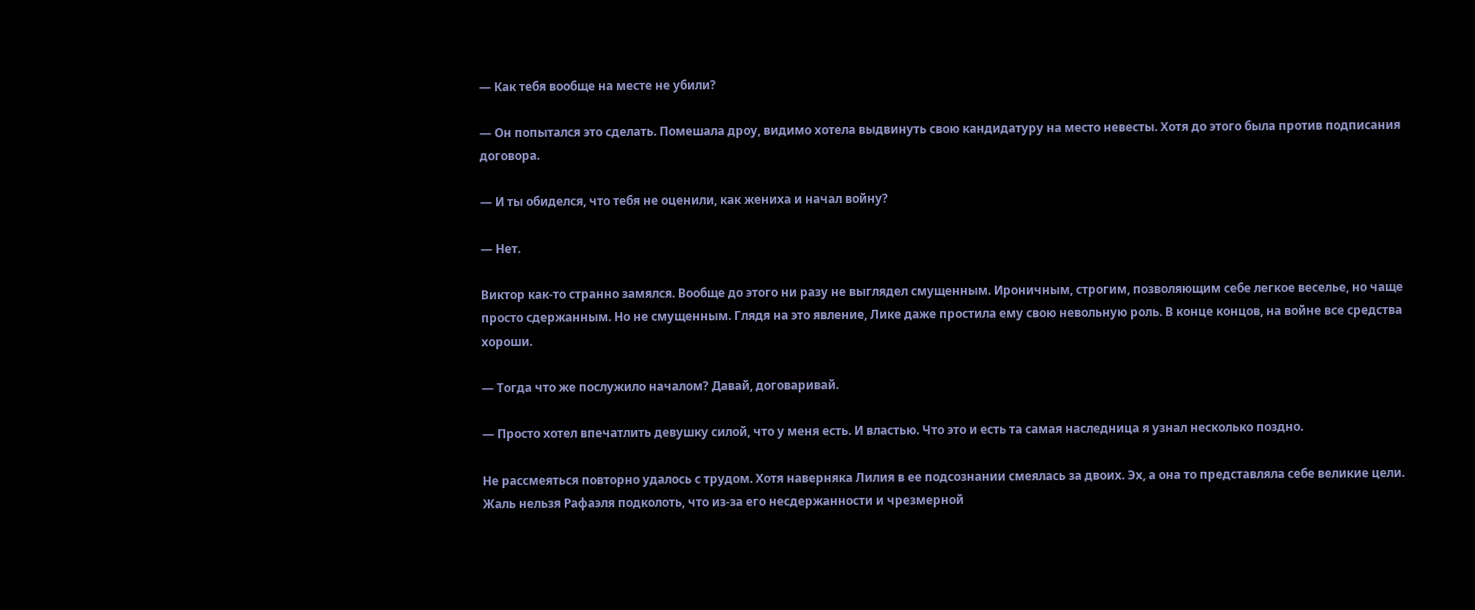— Как тебя вообще на месте не убили?

— Он попытался это сделать. Помешала дроу, видимо хотела выдвинуть свою кандидатуру на место невесты. Хотя до этого была против подписания договора.

— И ты обиделся, что тебя не оценили, как жениха и начал войну?

— Нет.

Виктор как-то странно замялся. Вообще до этого ни разу не выглядел смущенным. Ироничным, строгим, позволяющим себе легкое веселье, но чаще просто сдержанным. Но не смущенным. Глядя на это явление, Лике даже простила ему свою невольную роль. В конце концов, на войне все средства хороши.

— Тогда что же послужило началом? Давай, договаривай.

— Просто хотел впечатлить девушку силой, что у меня есть. И властью. Что это и есть та самая наследница я узнал несколько поздно.

Не рассмеяться повторно удалось с трудом. Хотя наверняка Лилия в ее подсознании смеялась за двоих. Эх, а она то представляла себе великие цели. Жаль нельзя Рафаэля подколоть, что из-за его несдержанности и чрезмерной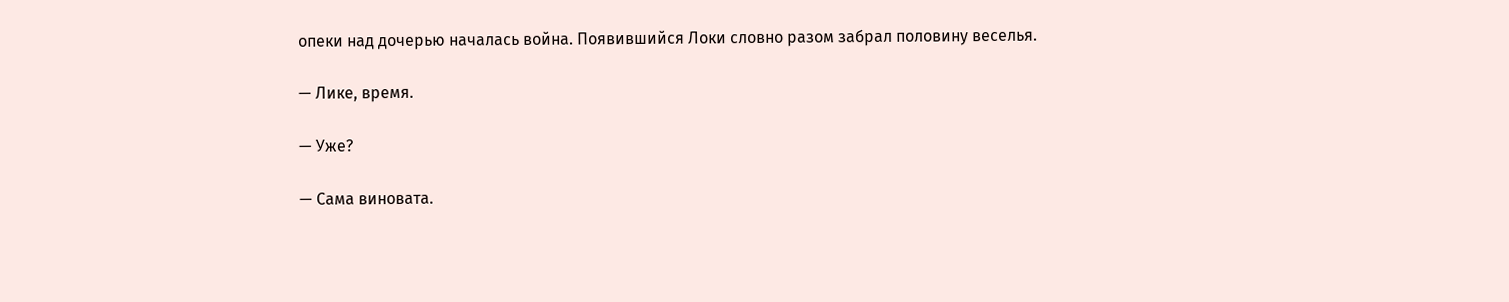опеки над дочерью началась война. Появившийся Локи словно разом забрал половину веселья.

— Лике, время.

— Уже?

— Сама виновата.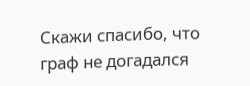Скажи спасибо, что граф не догадался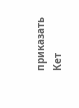приказать Кет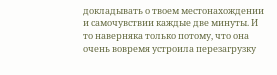докладывать о твоем местонахождении и самочувствии каждые две минуты. И то наверняка только потому, что она очень вовремя устроила перезагрузку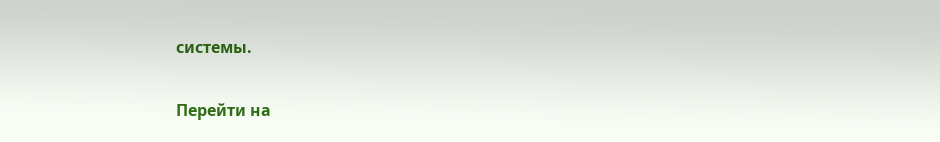системы.

Перейти на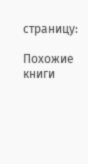страницу:

Похожие книги